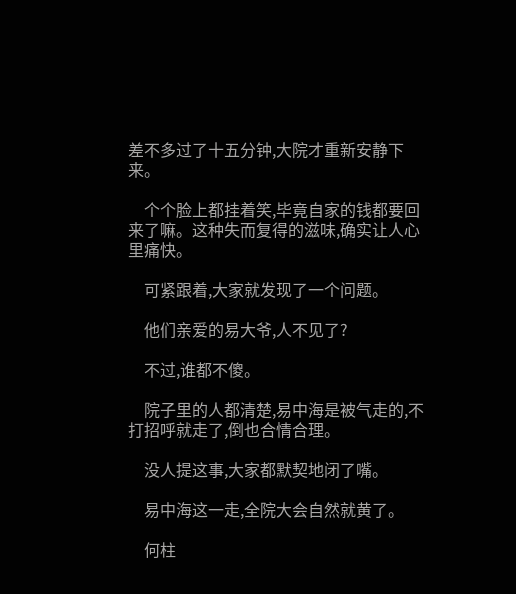差不多过了十五分钟,大院才重新安静下来。

    个个脸上都挂着笑,毕竟自家的钱都要回来了嘛。这种失而复得的滋味,确实让人心里痛快。

    可紧跟着,大家就发现了一个问题。

    他们亲爱的易大爷,人不见了?

    不过,谁都不傻。

    院子里的人都清楚,易中海是被气走的,不打招呼就走了,倒也合情合理。

    没人提这事,大家都默契地闭了嘴。

    易中海这一走,全院大会自然就黄了。

    何柱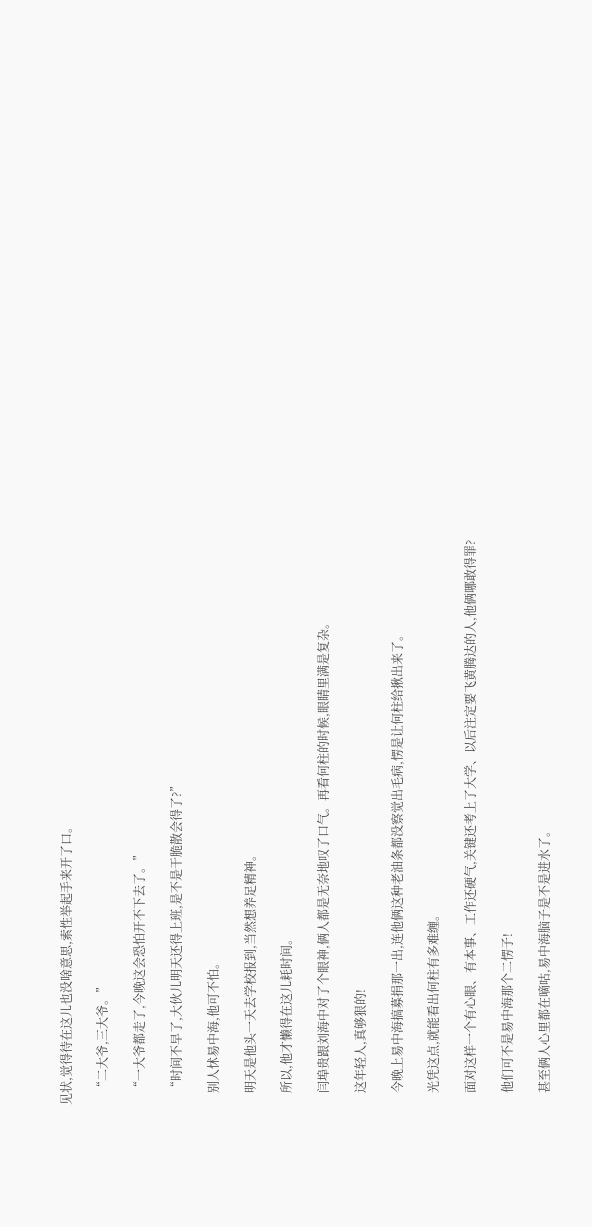见状,觉得待在这儿也没啥意思,索性举起手来开了口。

    “二大爷,三大爷。”

    “一大爷都走了,今晚这会恐怕开不下去了。”

    “时间不早了,大伙儿明天还得上班,是不是干脆散会得了?”

    别人怵易中海,他可不怕。

    明天是他头一天去学校报到,当然想养足精神。

    所以,他才懒得在这儿耗时间。

    闫埠贵跟刘海中对了个眼神,俩人都是无奈地叹了口气。再看何柱的时候,眼睛里满是复杂。

    这年轻人,真够狠的!

    今晚上易中海搞募捐那一出,连他俩这种老油条都没察觉出毛病,愣是让何柱给揪出来了。

    光凭这点,就能看出何柱有多难缠。

    面对这样一个有心眼、有本事、工作还硬气,关键还考上了大学、以后注定要飞黄腾达的人,他俩哪敢得罪?

    他们可不是易中海那个二愣子!

    甚至俩人心里都在嘀咕,易中海脑子是不是进水了。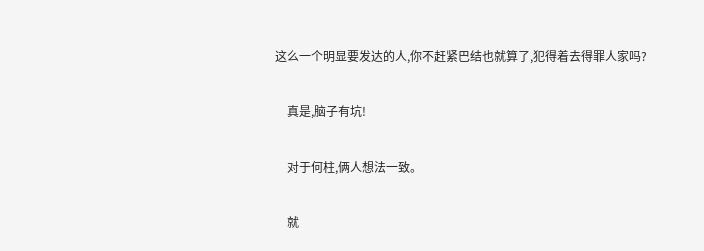这么一个明显要发达的人,你不赶紧巴结也就算了,犯得着去得罪人家吗?

    真是,脑子有坑!

    对于何柱,俩人想法一致。

    就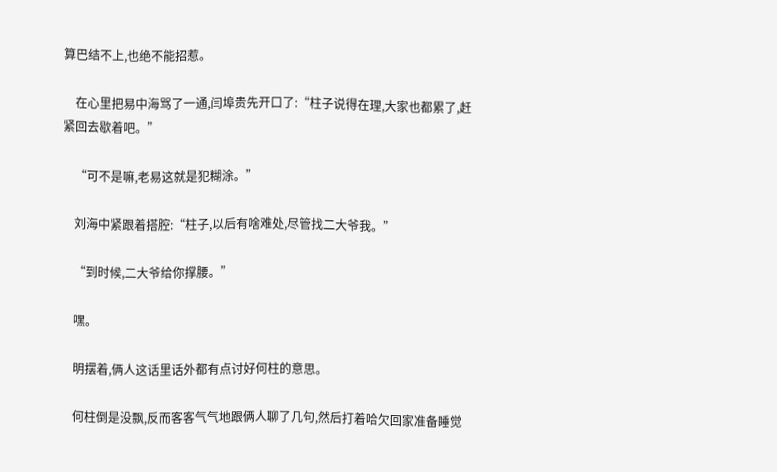算巴结不上,也绝不能招惹。

    在心里把易中海骂了一通,闫埠贵先开口了:“柱子说得在理,大家也都累了,赶紧回去歇着吧。”

    “可不是嘛,老易这就是犯糊涂。”

    刘海中紧跟着搭腔:“柱子,以后有啥难处,尽管找二大爷我。”

    “到时候,二大爷给你撑腰。”

    嘿。

    明摆着,俩人这话里话外都有点讨好何柱的意思。

    何柱倒是没飘,反而客客气气地跟俩人聊了几句,然后打着哈欠回家准备睡觉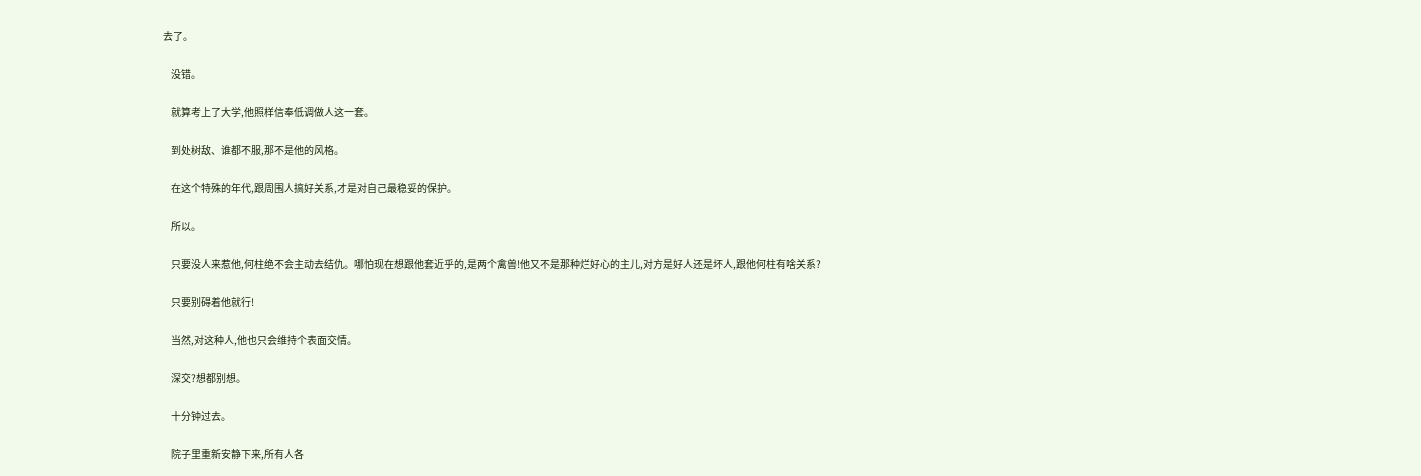去了。

    没错。

    就算考上了大学,他照样信奉低调做人这一套。

    到处树敌、谁都不服,那不是他的风格。

    在这个特殊的年代,跟周围人搞好关系,才是对自己最稳妥的保护。

    所以。

    只要没人来惹他,何柱绝不会主动去结仇。哪怕现在想跟他套近乎的,是两个禽兽!他又不是那种烂好心的主儿,对方是好人还是坏人,跟他何柱有啥关系?

    只要别碍着他就行!

    当然,对这种人,他也只会维持个表面交情。

    深交?想都别想。

    十分钟过去。

    院子里重新安静下来,所有人各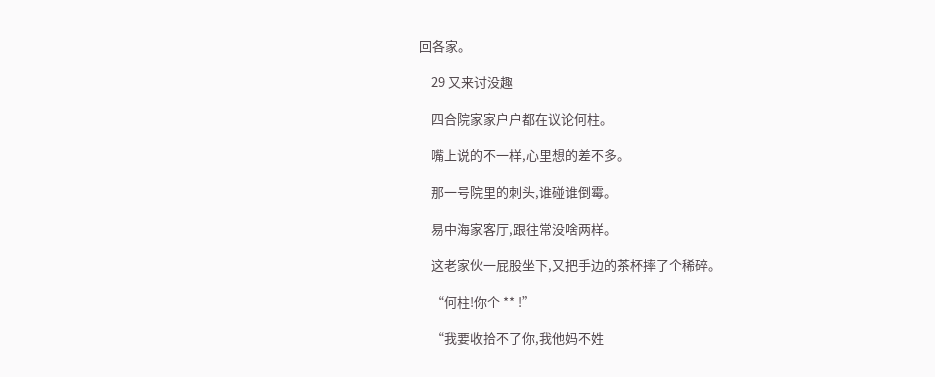回各家。

    29 又来讨没趣

    四合院家家户户都在议论何柱。

    嘴上说的不一样,心里想的差不多。

    那一号院里的刺头,谁碰谁倒霉。

    易中海家客厅,跟往常没啥两样。

    这老家伙一屁股坐下,又把手边的茶杯摔了个稀碎。

    “何柱!你个 ** !”

    “我要收拾不了你,我他妈不姓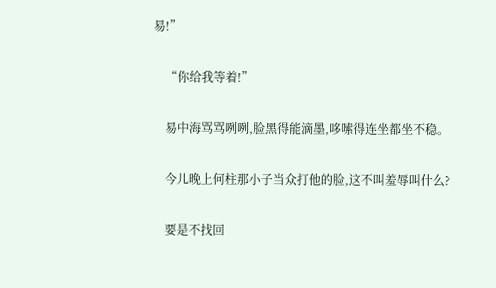易!”

    “你给我等着!”

    易中海骂骂咧咧,脸黑得能滴墨,哆嗦得连坐都坐不稳。

    今儿晚上何柱那小子当众打他的脸,这不叫羞辱叫什么?

    要是不找回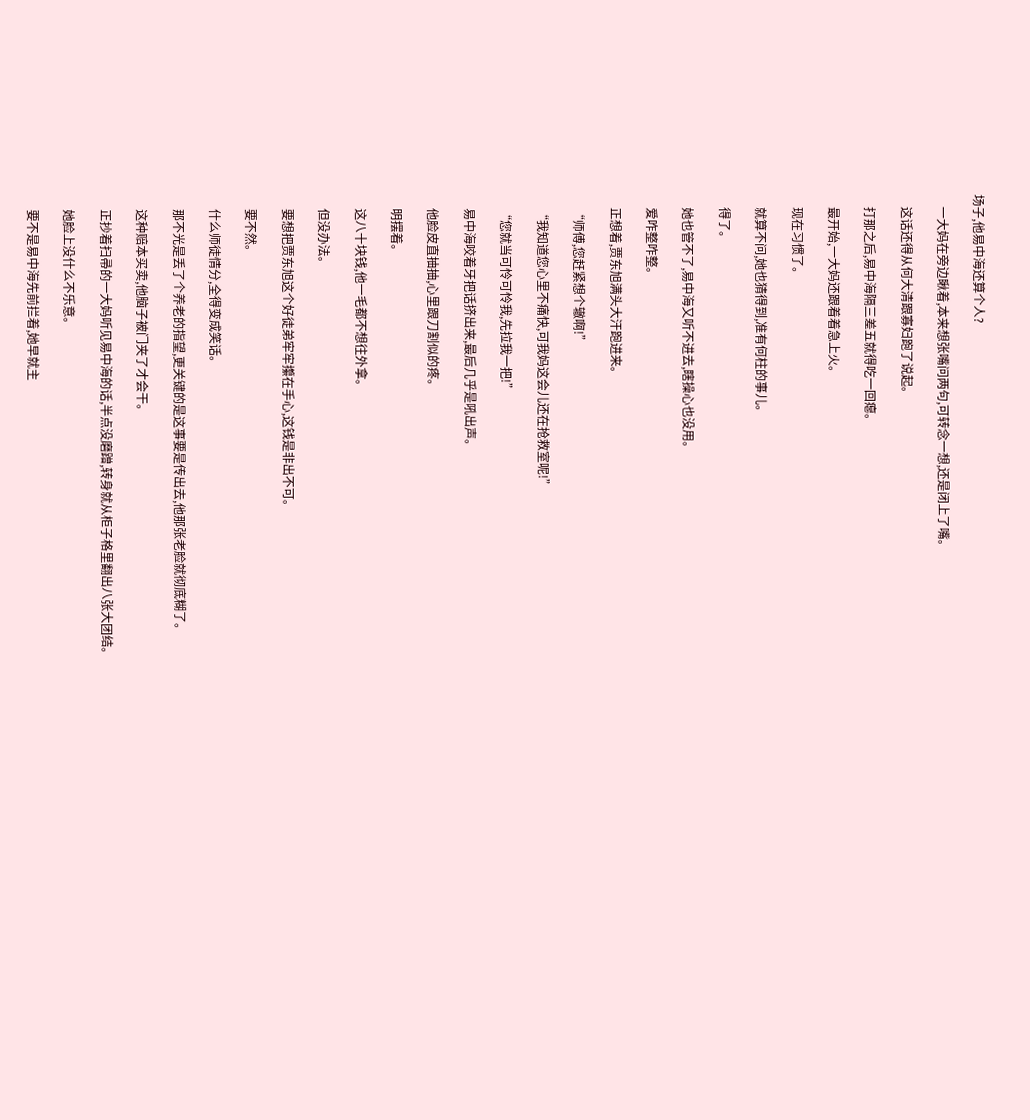场子,他易中海还算个人?

    一大妈在旁边瞅着,本来想张嘴问两句,可转念一想,还是闭上了嘴。

    这话还得从何大清跟寡妇跑了说起。

    打那之后,易中海隔三差五就得吃一回瘪。

    最开始,一大妈还跟着着急上火。

    现在习惯了。

    就算不问,她也猜得到,准有何柱的事儿。

    得了。

    她也管不了,易中海又听不进去,瞎操心也没用。

    爱咋整咋整。

    正想着,贾东旭满头大汗跑进来。

    “师傅,您赶紧想个辙啊!”

    “我知道您心里不痛快,可我妈这会儿还在抢救室呢!”

    “您就当可怜可怜我,先拉我一把!”

    易中海咬着牙把话挤出来,最后几乎是吼出声。

    他脸皮直抽抽,心里跟刀割似的疼。

    明摆着。

    这八十块钱,他一毛都不想往外拿。

    但没办法。

    要想把贾东旭这个好徒弟牢牢攥在手心,这钱是非出不可。

    要不然。

    什么师徒情分,全得变成笑话。

    那不光是丢了个养老的指望,更关键的是这事要是传出去,他那张老脸就彻底糊了。

    这种赔本买卖,他脑子被门夹了才会干。

    正抄着扫帚的一大妈听见易中海的话,半点没磨蹭,转身就从柜子格里翻出八张大团结。

    她脸上没什么不乐意。

    要不是易中海先前拦着,她早就主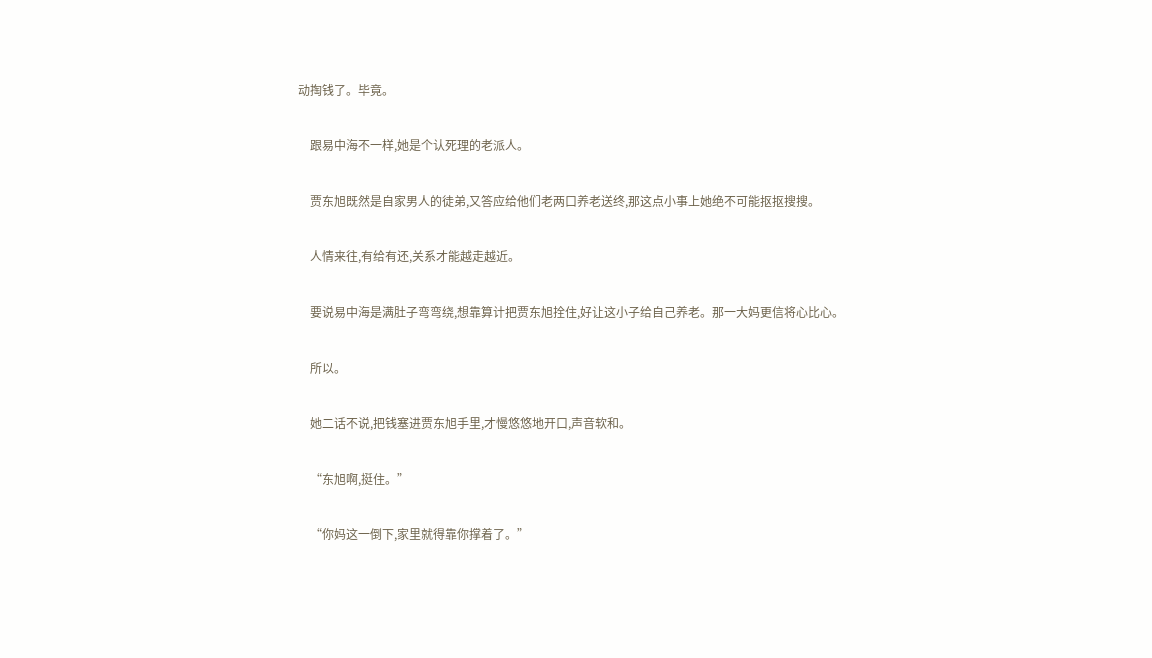动掏钱了。毕竟。

    跟易中海不一样,她是个认死理的老派人。

    贾东旭既然是自家男人的徒弟,又答应给他们老两口养老送终,那这点小事上她绝不可能抠抠搜搜。

    人情来往,有给有还,关系才能越走越近。

    要说易中海是满肚子弯弯绕,想靠算计把贾东旭拴住,好让这小子给自己养老。那一大妈更信将心比心。

    所以。

    她二话不说,把钱塞进贾东旭手里,才慢悠悠地开口,声音软和。

    “东旭啊,挺住。”

    “你妈这一倒下,家里就得靠你撑着了。”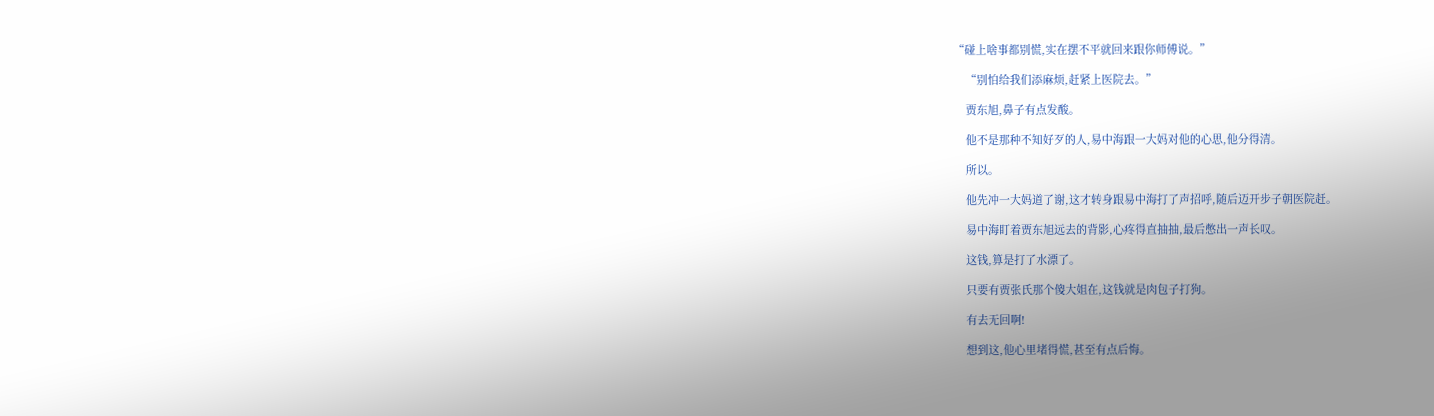“碰上啥事都别慌,实在摆不平就回来跟你师傅说。”

    “别怕给我们添麻烦,赶紧上医院去。”

    贾东旭,鼻子有点发酸。

    他不是那种不知好歹的人,易中海跟一大妈对他的心思,他分得清。

    所以。

    他先冲一大妈道了谢,这才转身跟易中海打了声招呼,随后迈开步子朝医院赶。

    易中海盯着贾东旭远去的背影,心疼得直抽抽,最后憋出一声长叹。

    这钱,算是打了水漂了。

    只要有贾张氏那个傻大姐在,这钱就是肉包子打狗。

    有去无回啊!

    想到这,他心里堵得慌,甚至有点后悔。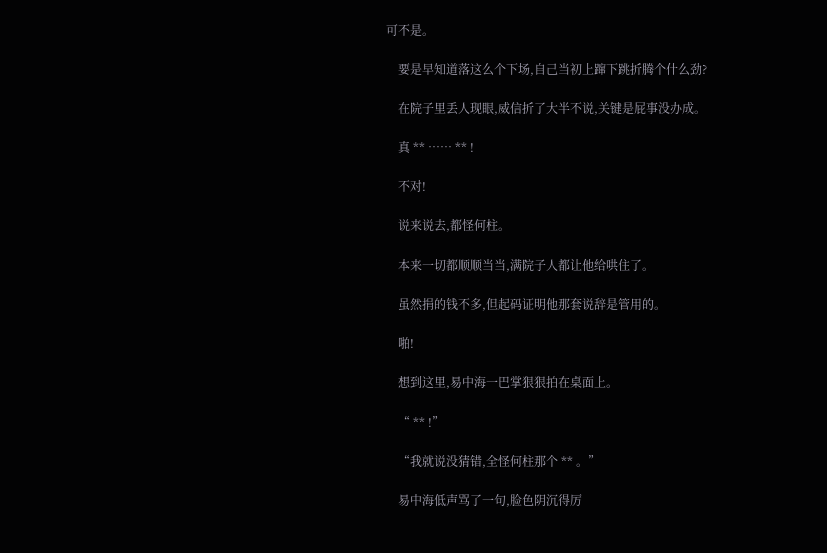可不是。

    要是早知道落这么个下场,自己当初上蹿下跳折腾个什么劲?

    在院子里丢人现眼,威信折了大半不说,关键是屁事没办成。

    真 ** …… ** !

    不对!

    说来说去,都怪何柱。

    本来一切都顺顺当当,满院子人都让他给哄住了。

    虽然捐的钱不多,但起码证明他那套说辞是管用的。

    啪!

    想到这里,易中海一巴掌狠狠拍在桌面上。

    “ ** !”

    “我就说没猜错,全怪何柱那个 ** 。”

    易中海低声骂了一句,脸色阴沉得厉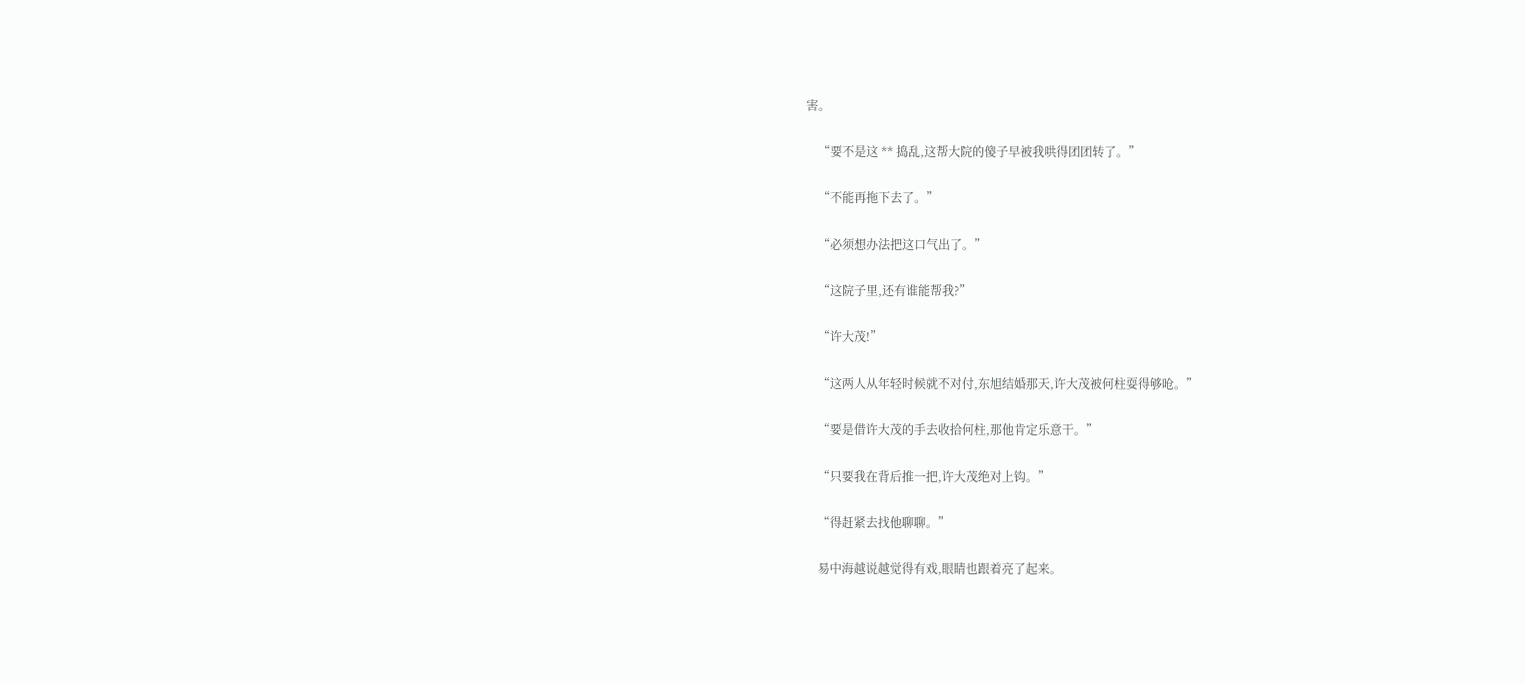害。

    “要不是这 ** 捣乱,这帮大院的傻子早被我哄得团团转了。”

    “不能再拖下去了。”

    “必须想办法把这口气出了。”

    “这院子里,还有谁能帮我?”

    “许大茂!”

    “这两人从年轻时候就不对付,东旭结婚那天,许大茂被何柱耍得够呛。”

    “要是借许大茂的手去收拾何柱,那他肯定乐意干。”

    “只要我在背后推一把,许大茂绝对上钩。”

    “得赶紧去找他聊聊。”

    易中海越说越觉得有戏,眼睛也跟着亮了起来。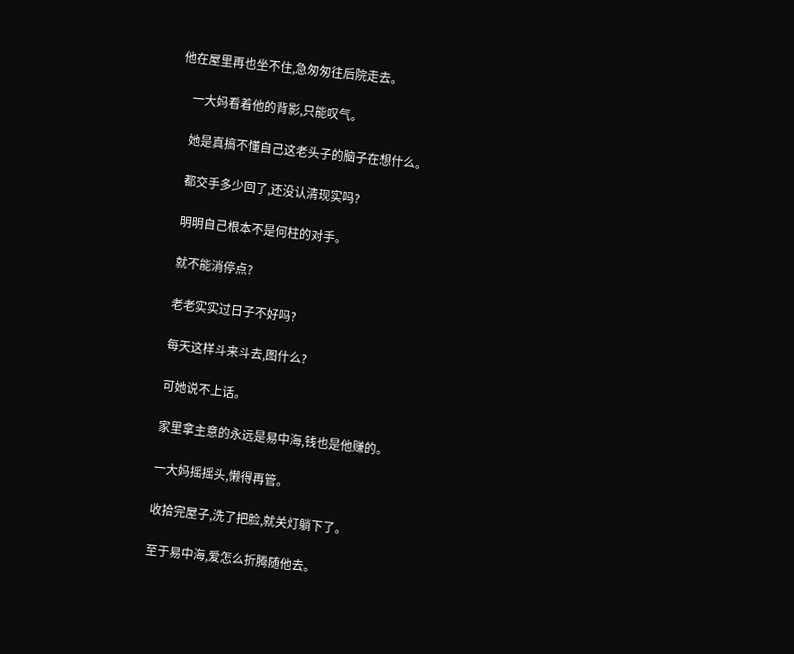他在屋里再也坐不住,急匆匆往后院走去。

    一大妈看着他的背影,只能叹气。

    她是真搞不懂自己这老头子的脑子在想什么。

    都交手多少回了,还没认清现实吗?

    明明自己根本不是何柱的对手。

    就不能消停点?

    老老实实过日子不好吗?

    每天这样斗来斗去,图什么?

    可她说不上话。

    家里拿主意的永远是易中海,钱也是他赚的。

    一大妈摇摇头,懒得再管。

    收拾完屋子,洗了把脸,就关灯躺下了。

    至于易中海,爱怎么折腾随他去。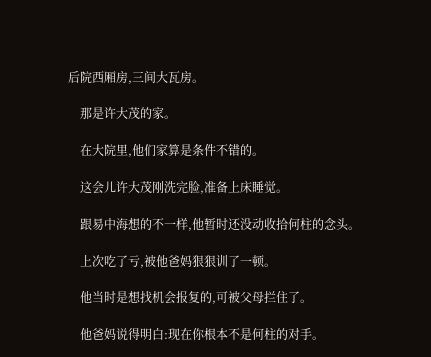后院西厢房,三间大瓦房。

    那是许大茂的家。

    在大院里,他们家算是条件不错的。

    这会儿许大茂刚洗完脸,准备上床睡觉。

    跟易中海想的不一样,他暂时还没动收拾何柱的念头。

    上次吃了亏,被他爸妈狠狠训了一顿。

    他当时是想找机会报复的,可被父母拦住了。

    他爸妈说得明白:现在你根本不是何柱的对手。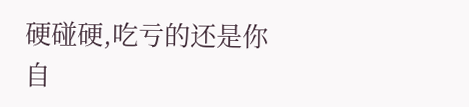硬碰硬,吃亏的还是你自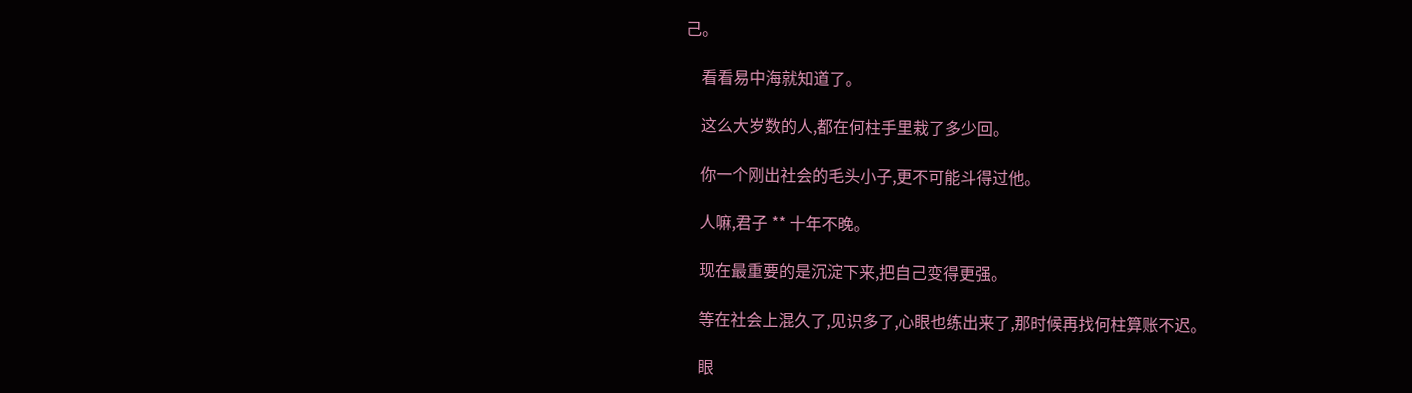己。

    看看易中海就知道了。

    这么大岁数的人,都在何柱手里栽了多少回。

    你一个刚出社会的毛头小子,更不可能斗得过他。

    人嘛,君子 ** 十年不晚。

    现在最重要的是沉淀下来,把自己变得更强。

    等在社会上混久了,见识多了,心眼也练出来了,那时候再找何柱算账不迟。

    眼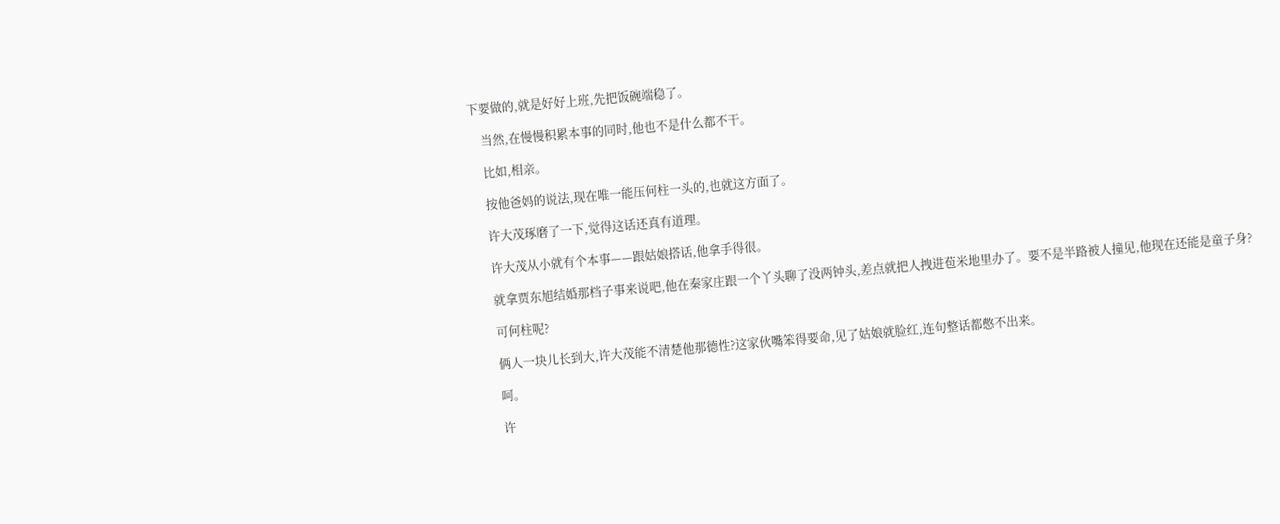下要做的,就是好好上班,先把饭碗端稳了。

    当然,在慢慢积累本事的同时,他也不是什么都不干。

    比如,相亲。

    按他爸妈的说法,现在唯一能压何柱一头的,也就这方面了。

    许大茂琢磨了一下,觉得这话还真有道理。

    许大茂从小就有个本事——跟姑娘搭话,他拿手得很。

    就拿贾东旭结婚那档子事来说吧,他在秦家庄跟一个丫头聊了没两钟头,差点就把人拽进苞米地里办了。要不是半路被人撞见,他现在还能是童子身?

    可何柱呢?

    俩人一块儿长到大,许大茂能不清楚他那德性?这家伙嘴笨得要命,见了姑娘就脸红,连句整话都憋不出来。

    呵。

    许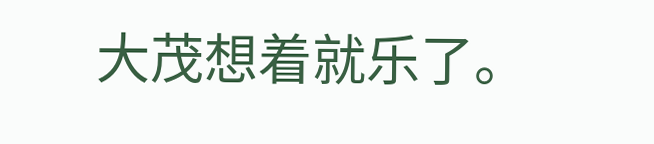大茂想着就乐了。